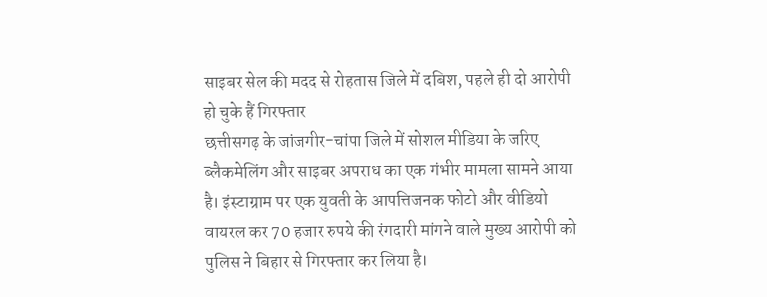साइबर सेल की मदद से रोहतास जिले में दबिश, पहले ही दो आरोपी हो चुके हैं गिरफ्तार
छत्तीसगढ़ के जांजगीर-चांपा जिले में सोशल मीडिया के जरिए ब्लैकमेलिंग और साइबर अपराध का एक गंभीर मामला सामने आया है। इंस्टाग्राम पर एक युवती के आपत्तिजनक फोटो और वीडियो वायरल कर 70 हजार रुपये की रंगदारी मांगने वाले मुख्य आरोपी को पुलिस ने बिहार से गिरफ्तार कर लिया है।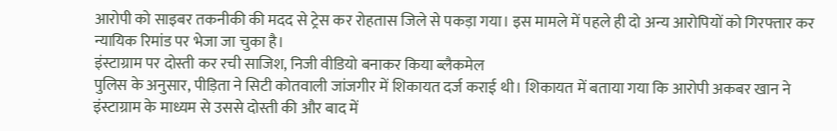आरोपी को साइबर तकनीकी की मदद से ट्रेस कर रोहतास जिले से पकड़ा गया। इस मामले में पहले ही दो अन्य आरोपियों को गिरफ्तार कर न्यायिक रिमांड पर भेजा जा चुका है।
इंस्टाग्राम पर दोस्ती कर रची साजिश, निजी वीडियो बनाकर किया ब्लैकमेल
पुलिस के अनुसार, पीड़िता ने सिटी कोतवाली जांजगीर में शिकायत दर्ज कराई थी। शिकायत में बताया गया कि आरोपी अकबर खान ने इंस्टाग्राम के माध्यम से उससे दोस्ती की और बाद में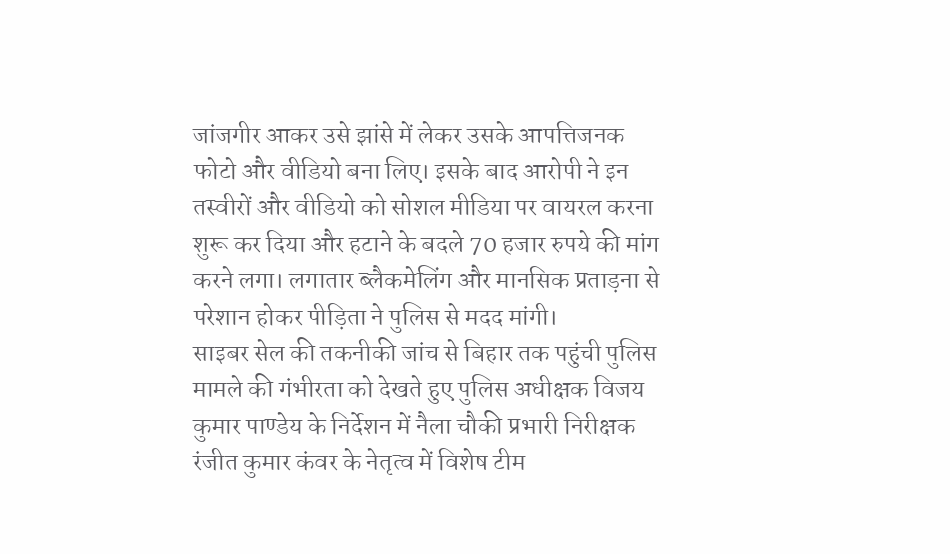जांजगीर आकर उसे झांसे में लेकर उसके आपत्तिजनक फोटो और वीडियो बना लिए। इसके बाद आरोपी ने इन तस्वीरों और वीडियो को सोशल मीडिया पर वायरल करना शुरू कर दिया और हटाने के बदले 70 हजार रुपये की मांग करने लगा। लगातार ब्लैकमेलिंग और मानसिक प्रताड़ना से परेशान होकर पीड़िता ने पुलिस से मदद मांगी।
साइबर सेल की तकनीकी जांच से बिहार तक पहुंची पुलिस
मामले की गंभीरता को देखते हुए पुलिस अधीक्षक विजय कुमार पाण्डेय के निर्देशन में नैला चौकी प्रभारी निरीक्षक रंजीत कुमार कंवर के नेतृत्व में विशेष टीम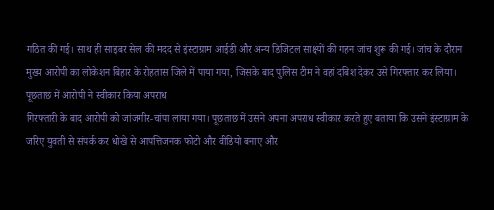गठित की गई। साथ ही साइबर सेल की मदद से इंस्टाग्राम आईडी और अन्य डिजिटल साक्ष्यों की गहन जांच शुरू की गई। जांच के दौरान मुख्य आरोपी का लोकेशन बिहार के रोहतास जिले में पाया गया, जिसके बाद पुलिस टीम ने वहां दबिश देकर उसे गिरफ्तार कर लिया।
पूछताछ में आरोपी ने स्वीकार किया अपराध
गिरफ्तारी के बाद आरोपी को जांजगीर-चांपा लाया गया। पूछताछ में उसने अपना अपराध स्वीकार करते हुए बताया कि उसने इंस्टाग्राम के जरिए युवती से संपर्क कर धोखे से आपत्तिजनक फोटो और वीडियो बनाए और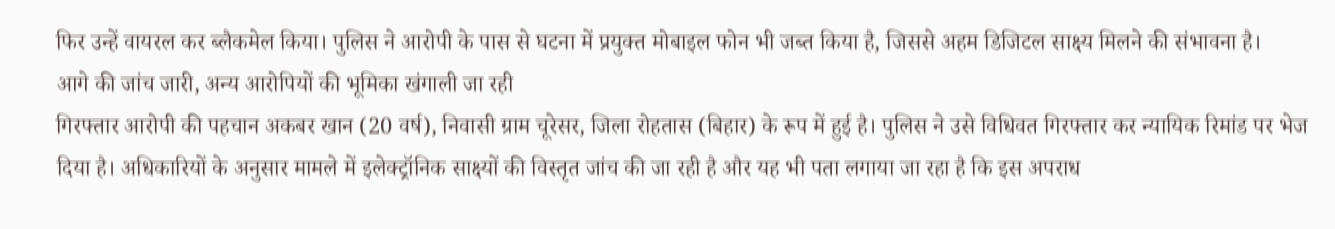फिर उन्हें वायरल कर ब्लैकमेल किया। पुलिस ने आरोपी के पास से घटना में प्रयुक्त मोबाइल फोन भी जब्त किया है, जिससे अहम डिजिटल साक्ष्य मिलने की संभावना है।
आगे की जांच जारी, अन्य आरोपियों की भूमिका खंगाली जा रही
गिरफ्तार आरोपी की पहचान अकबर खान (20 वर्ष), निवासी ग्राम चूरेसर, जिला रोहतास (बिहार) के रूप में हुई है। पुलिस ने उसे विधिवत गिरफ्तार कर न्यायिक रिमांड पर भेज दिया है। अधिकारियों के अनुसार मामले में इलेक्ट्रॉनिक साक्ष्यों की विस्तृत जांच की जा रही है और यह भी पता लगाया जा रहा है कि इस अपराध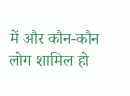में और कौन-कौन लोग शामिल हो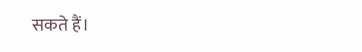सकते हैं।